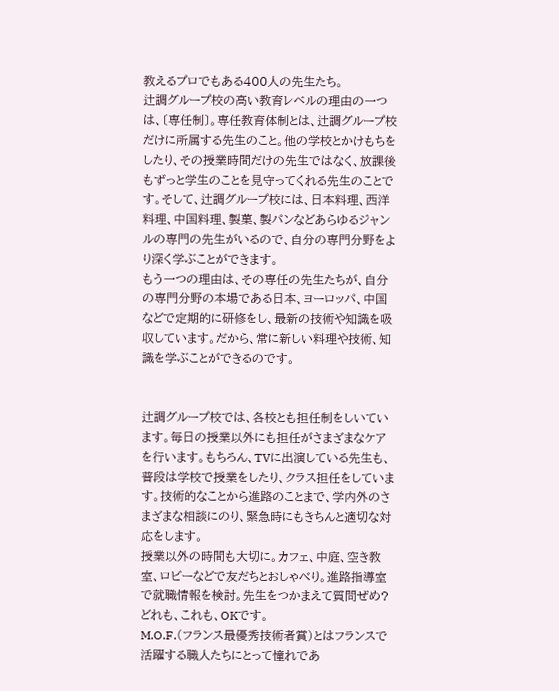教えるプロでもある400人の先生たち。
辻調グループ校の高い教育レベルの理由の一つは、〔専任制〕。専任教育体制とは、辻調グループ校だけに所属する先生のこと。他の学校とかけもちをしたり、その授業時間だけの先生ではなく、放課後もずっと学生のことを見守ってくれる先生のことです。そして、辻調グループ校には、日本料理、西洋料理、中国料理、製菓、製パンなどあらゆるジャンルの専門の先生がいるので、自分の専門分野をより深く学ぶことができます。
もう一つの理由は、その専任の先生たちが、自分の専門分野の本場である日本、ヨーロッパ、中国などで定期的に研修をし、最新の技術や知識を吸収しています。だから、常に新しい料理や技術、知識を学ぶことができるのです。


辻調グループ校では、各校とも担任制をしいています。毎日の授業以外にも担任がさまざまなケアを行います。もちろん、TVに出演している先生も、普段は学校で授業をしたり、クラス担任をしています。技術的なことから進路のことまで、学内外のさまざまな相談にのり、緊急時にもきちんと適切な対応をします。
授業以外の時間も大切に。カフェ、中庭、空き教室、ロビーなどで友だちとおしゃべり。進路指導室で就職情報を検討。先生をつかまえて質問ぜめ?
どれも、これも、OKです。
M.O.F.(フランス最優秀技術者賞)とはフランスで活躍する職人たちにとって憧れであ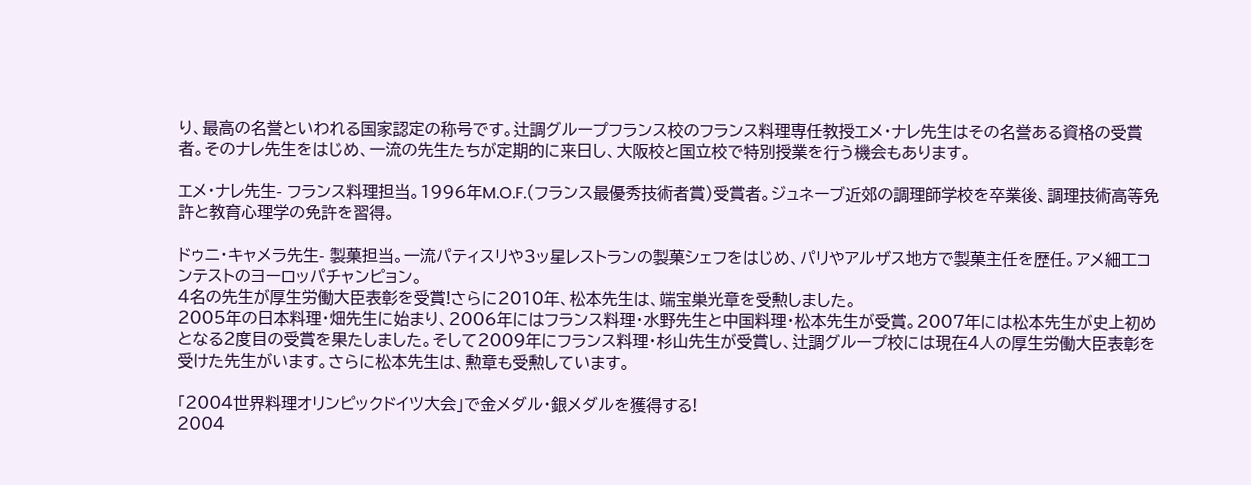り、最高の名誉といわれる国家認定の称号です。辻調グループフランス校のフランス料理専任教授エメ・ナレ先生はその名誉ある資格の受賞者。そのナレ先生をはじめ、一流の先生たちが定期的に来日し、大阪校と国立校で特別授業を行う機会もあります。

エメ・ナレ先生- フランス料理担当。1996年M.O.F.(フランス最優秀技術者賞)受賞者。ジュネーブ近郊の調理師学校を卒業後、調理技術高等免許と教育心理学の免許を習得。

ドゥニ・キャメラ先生- 製菓担当。一流パティスリや3ッ星レストランの製菓シェフをはじめ、パリやアルザス地方で製菓主任を歴任。アメ細工コンテストのヨーロッパチャンピョン。
4名の先生が厚生労働大臣表彰を受賞!さらに2010年、松本先生は、端宝巣光章を受勲しました。
2005年の日本料理・畑先生に始まり、2006年にはフランス料理・水野先生と中国料理・松本先生が受賞。2007年には松本先生が史上初めとなる2度目の受賞を果たしました。そして2009年にフランス料理・杉山先生が受賞し、辻調グループ校には現在4人の厚生労働大臣表彰を受けた先生がいます。さらに松本先生は、勲章も受勲しています。

「2004世界料理オリンピックドイツ大会」で金メダル・銀メダルを獲得する!
2004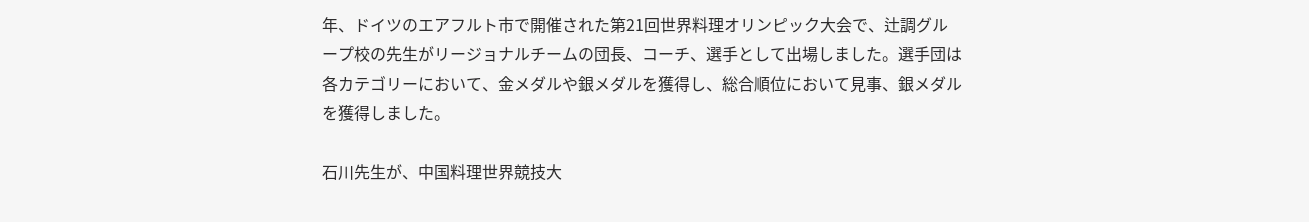年、ドイツのエアフルト市で開催された第21回世界料理オリンピック大会で、辻調グループ校の先生がリージョナルチームの団長、コーチ、選手として出場しました。選手団は各カテゴリーにおいて、金メダルや銀メダルを獲得し、総合順位において見事、銀メダルを獲得しました。

石川先生が、中国料理世界競技大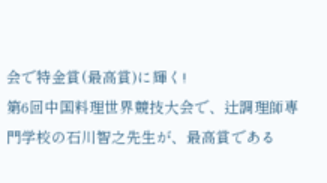会で特金賞(最高賞)に輝く!
第6回中国料理世界競技大会で、辻調理師専門学校の石川智之先生が、最高賞である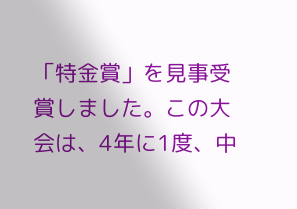「特金賞」を見事受賞しました。この大会は、4年に1度、中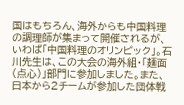国はもちろん、海外からも中国料理の調理師が集まって開催されるが、いわば「中国料理のオリンピック」。石川先生は、この大会の海外組・「麺面(点心)」部門に参加しました。また、日本から2チームが参加した団体戦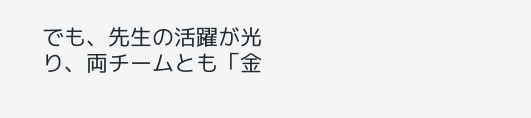でも、先生の活躍が光り、両チームとも「金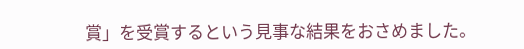賞」を受賞するという見事な結果をおさめました。